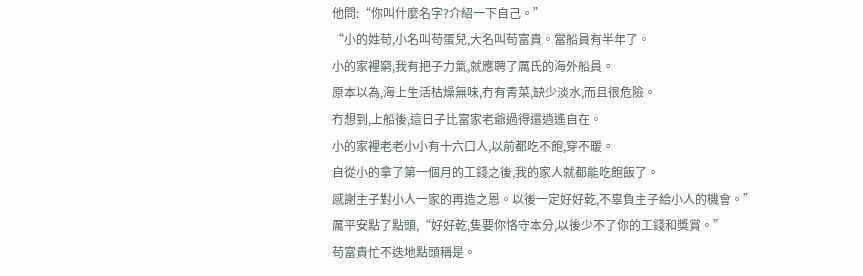他問:“你叫什麼名字?介紹一下自己。”
“小的姓苟,小名叫苟蛋兒,大名叫苟富貴。當船員有半年了。
小的家裡窮,我有把子力氣,就應聘了厲氏的海外船員。
原本以為,海上生活枯燥無味,冇有青菜,缺少淡水,而且很危險。
冇想到,上船後,這日子比富家老爺過得還逍遙自在。
小的家裡老老小小有十六口人,以前都吃不飽,穿不暖。
自從小的拿了第一個月的工錢之後,我的家人就都能吃飽飯了。
感謝主子對小人一家的再造之恩。以後一定好好乾,不辜負主子給小人的機會。”
厲平安點了點頭,“好好乾,隻要你恪守本分,以後少不了你的工錢和獎賞。”
苟富貴忙不迭地點頭稱是。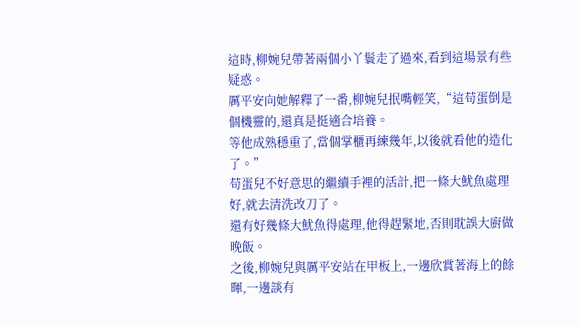這時,柳婉兒帶著兩個小丫鬟走了過來,看到這場景有些疑惑。
厲平安向她解釋了一番,柳婉兒抿嘴輕笑,“這苟蛋倒是個機靈的,還真是挺適合培養。
等他成熟穩重了,當個掌櫃再練幾年,以後就看他的造化了。”
苟蛋兒不好意思的繼續手裡的活計,把一條大魷魚處理好,就去清洗改刀了。
還有好幾條大魷魚得處理,他得趕緊地,否則耽誤大廚做晚飯。
之後,柳婉兒與厲平安站在甲板上,一邊欣賞著海上的餘暉,一邊談有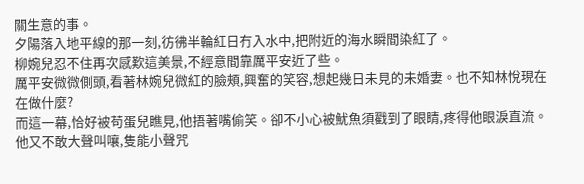關生意的事。
夕陽落入地平線的那一刻,彷彿半輪紅日冇入水中,把附近的海水瞬間染紅了。
柳婉兒忍不住再次感歎這美景,不經意間靠厲平安近了些。
厲平安微微側頭,看著林婉兒微紅的臉頰,興奮的笑容,想起幾日未見的未婚妻。也不知林悅現在在做什麼?
而這一幕,恰好被苟蛋兒瞧見,他捂著嘴偷笑。卻不小心被魷魚須戳到了眼睛,疼得他眼淚直流。
他又不敢大聲叫嚷,隻能小聲咒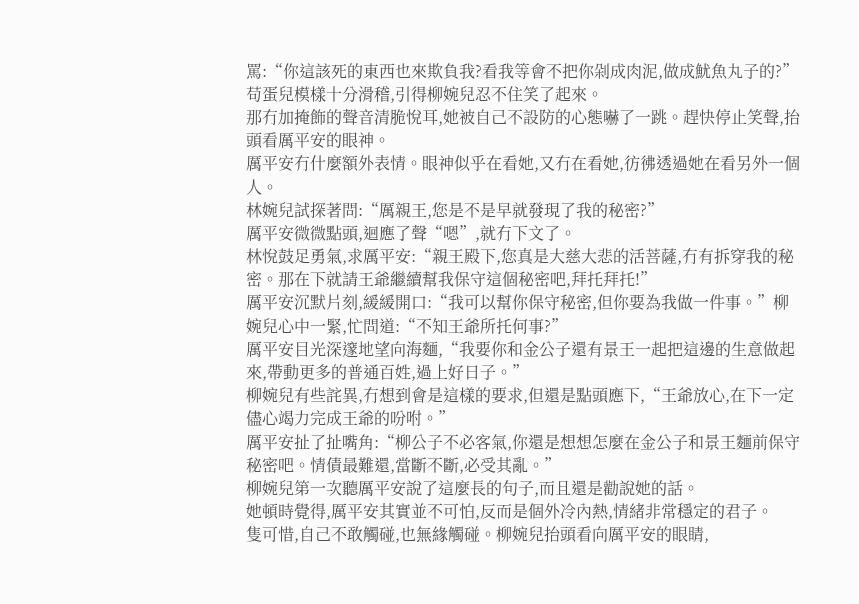罵:“你這該死的東西也來欺負我?看我等會不把你剁成肉泥,做成魷魚丸子的?”
苟蛋兒模樣十分滑稽,引得柳婉兒忍不住笑了起來。
那冇加掩飾的聲音清脆悅耳,她被自己不設防的心態嚇了一跳。趕快停止笑聲,抬頭看厲平安的眼神。
厲平安冇什麼額外表情。眼神似乎在看她,又冇在看她,彷彿透過她在看另外一個人。
林婉兒試探著問:“厲親王,您是不是早就發現了我的秘密?”
厲平安微微點頭,迴應了聲“嗯”,就冇下文了。
林悅鼓足勇氣,求厲平安:“親王殿下,您真是大慈大悲的活菩薩,冇有拆穿我的秘密。那在下就請王爺繼續幫我保守這個秘密吧,拜托拜托!”
厲平安沉默片刻,緩緩開口:“我可以幫你保守秘密,但你要為我做一件事。”柳婉兒心中一緊,忙問道:“不知王爺所托何事?”
厲平安目光深邃地望向海麵,“我要你和金公子還有景王一起把這邊的生意做起來,帶動更多的普通百姓,過上好日子。”
柳婉兒有些詫異,冇想到會是這樣的要求,但還是點頭應下,“王爺放心,在下一定儘心竭力完成王爺的吩咐。”
厲平安扯了扯嘴角:“柳公子不必客氣,你還是想想怎麼在金公子和景王麵前保守秘密吧。情債最難還,當斷不斷,必受其亂。”
柳婉兒第一次聽厲平安說了這麼長的句子,而且還是勸說她的話。
她頓時覺得,厲平安其實並不可怕,反而是個外冷內熱,情緒非常穩定的君子。
隻可惜,自己不敢觸碰,也無緣觸碰。柳婉兒抬頭看向厲平安的眼睛,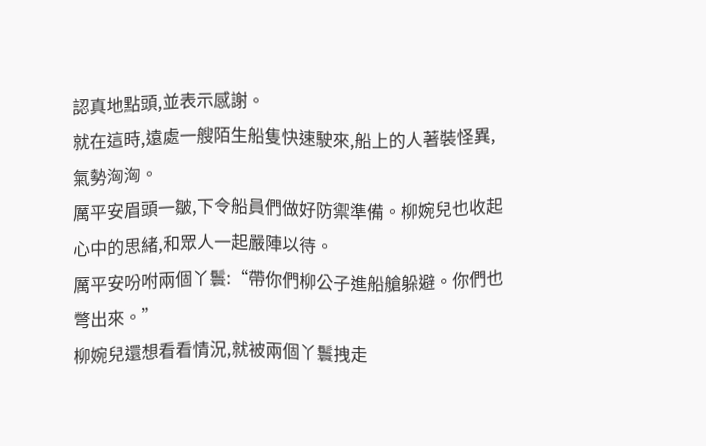認真地點頭,並表示感謝。
就在這時,遠處一艘陌生船隻快速駛來,船上的人著裝怪異,氣勢洶洶。
厲平安眉頭一皺,下令船員們做好防禦準備。柳婉兒也收起心中的思緒,和眾人一起嚴陣以待。
厲平安吩咐兩個丫鬟:“帶你們柳公子進船艙躲避。你們也彆出來。”
柳婉兒還想看看情況,就被兩個丫鬟拽走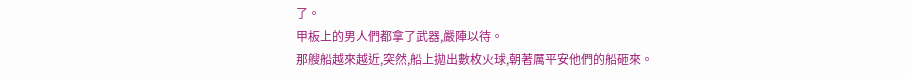了。
甲板上的男人們都拿了武器,嚴陣以待。
那艘船越來越近,突然,船上拋出數枚火球,朝著厲平安他們的船砸來。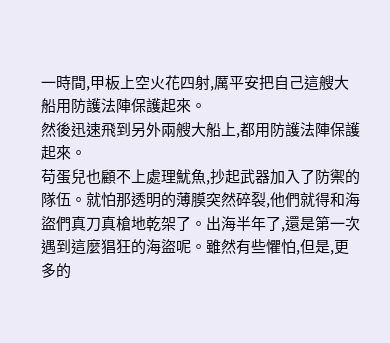一時間,甲板上空火花四射,厲平安把自己這艘大船用防護法陣保護起來。
然後迅速飛到另外兩艘大船上,都用防護法陣保護起來。
苟蛋兒也顧不上處理魷魚,抄起武器加入了防禦的隊伍。就怕那透明的薄膜突然碎裂,他們就得和海盜們真刀真槍地乾架了。出海半年了,還是第一次遇到這麼猖狂的海盜呢。雖然有些懼怕,但是,更多的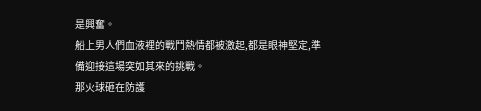是興奮。
船上男人們血液裡的戰鬥熱情都被激起,都是眼神堅定,準備迎接這場突如其來的挑戰。
那火球砸在防護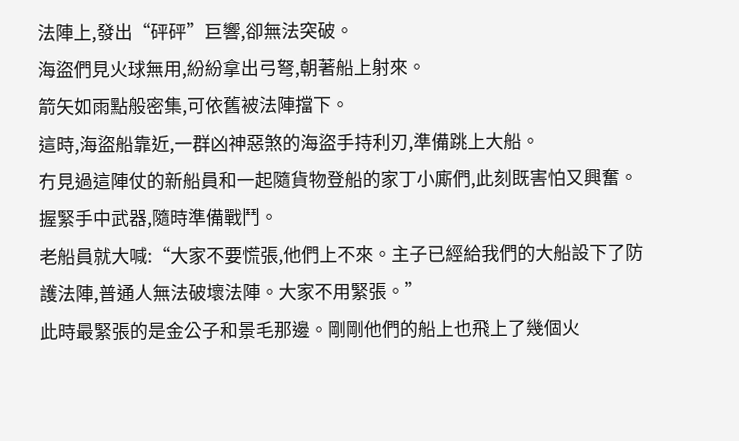法陣上,發出“砰砰”巨響,卻無法突破。
海盜們見火球無用,紛紛拿出弓弩,朝著船上射來。
箭矢如雨點般密集,可依舊被法陣擋下。
這時,海盜船靠近,一群凶神惡煞的海盜手持利刃,準備跳上大船。
冇見過這陣仗的新船員和一起隨貨物登船的家丁小廝們,此刻既害怕又興奮。握緊手中武器,隨時準備戰鬥。
老船員就大喊:“大家不要慌張,他們上不來。主子已經給我們的大船設下了防護法陣,普通人無法破壞法陣。大家不用緊張。”
此時最緊張的是金公子和景毛那邊。剛剛他們的船上也飛上了幾個火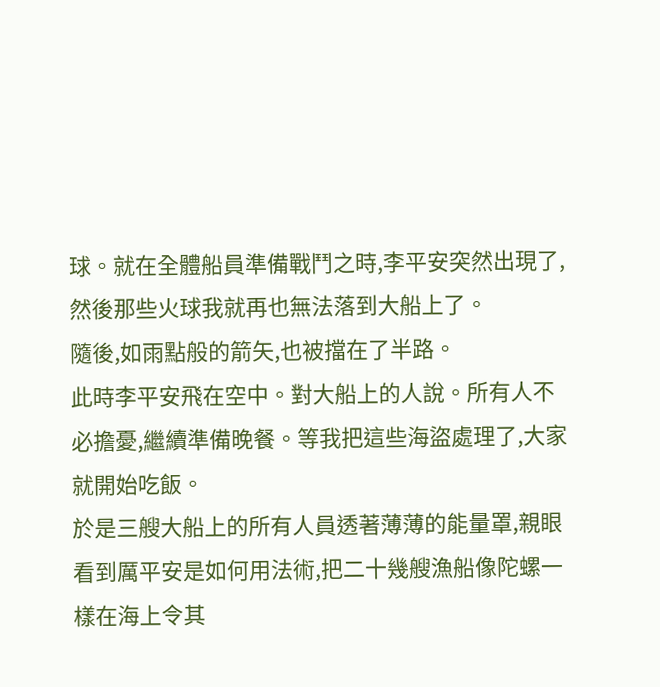球。就在全體船員準備戰鬥之時,李平安突然出現了,然後那些火球我就再也無法落到大船上了。
隨後,如雨點般的箭矢,也被擋在了半路。
此時李平安飛在空中。對大船上的人說。所有人不必擔憂,繼續準備晚餐。等我把這些海盜處理了,大家就開始吃飯。
於是三艘大船上的所有人員透著薄薄的能量罩,親眼看到厲平安是如何用法術,把二十幾艘漁船像陀螺一樣在海上令其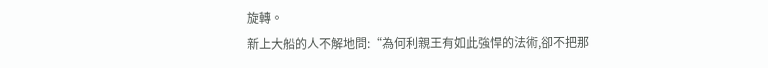旋轉。
新上大船的人不解地問:“為何利親王有如此強悍的法術,卻不把那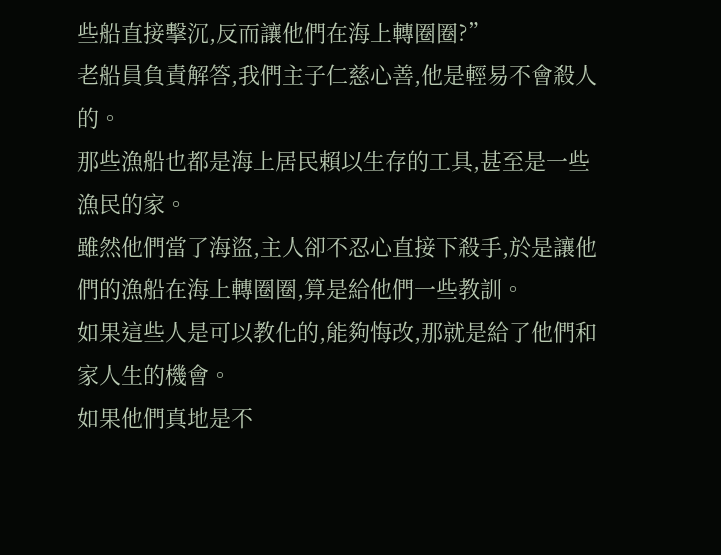些船直接擊沉,反而讓他們在海上轉圈圈?”
老船員負責解答,我們主子仁慈心善,他是輕易不會殺人的。
那些漁船也都是海上居民賴以生存的工具,甚至是一些漁民的家。
雖然他們當了海盜,主人卻不忍心直接下殺手,於是讓他們的漁船在海上轉圈圈,算是給他們一些教訓。
如果這些人是可以教化的,能夠悔改,那就是給了他們和家人生的機會。
如果他們真地是不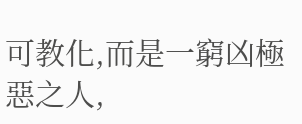可教化,而是一窮凶極惡之人,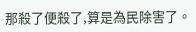那殺了便殺了,算是為民除害了。